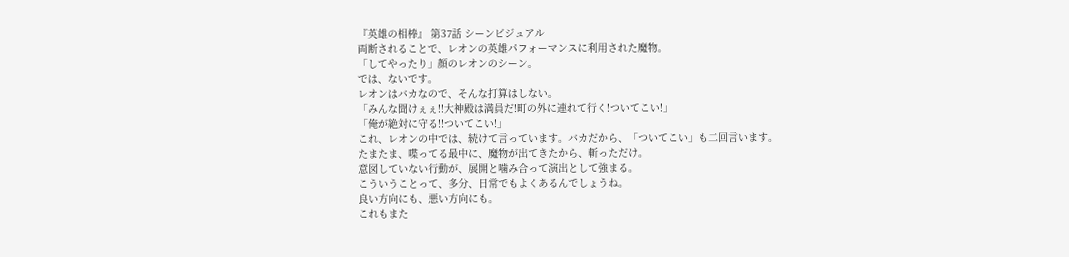『英雄の相棒』 第37話 シーンビジュアル
両断されることで、レオンの英雄パフォーマンスに利用された魔物。
「してやったり」顔のレオンのシーン。
では、ないです。
レオンはバカなので、そんな打算はしない。
「みんな聞けぇぇ!!大神殿は満員だ!町の外に連れて行く!ついてこい!」
「俺が絶対に守る!!ついてこい!」
これ、レオンの中では、続けて言っています。バカだから、「ついてこい」も二回言います。
たまたま、喋ってる最中に、魔物が出てきたから、斬っただけ。
意図していない行動が、展開と噛み合って演出として強まる。
こういうことって、多分、日常でもよくあるんでしょうね。
良い方向にも、悪い方向にも。
これもまた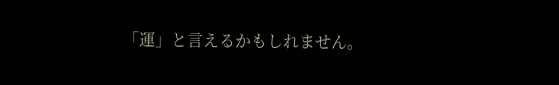「運」と言えるかもしれません。